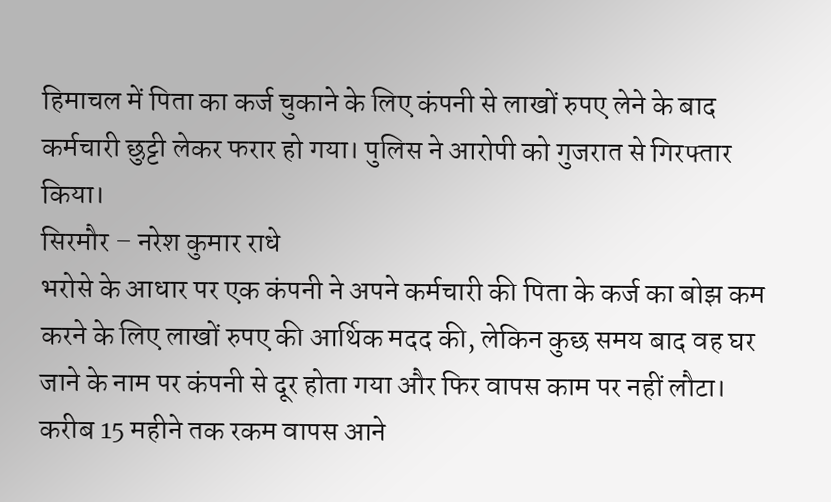हिमाचल में पिता का कर्ज चुकाने के लिए कंपनी से लाखों रुपए लेने के बाद कर्मचारी छुट्टी लेकर फरार हो गया। पुलिस ने आरोपी को गुजरात से गिरफ्तार किया।
सिरमौर – नरेश कुमार राधे
भरोसे के आधार पर एक कंपनी ने अपने कर्मचारी की पिता के कर्ज का बोझ कम करने के लिए लाखों रुपए की आर्थिक मदद की, लेकिन कुछ समय बाद वह घर जाने के नाम पर कंपनी से दूर होता गया और फिर वापस काम पर नहीं लौटा। करीब 15 महीने तक रकम वापस आने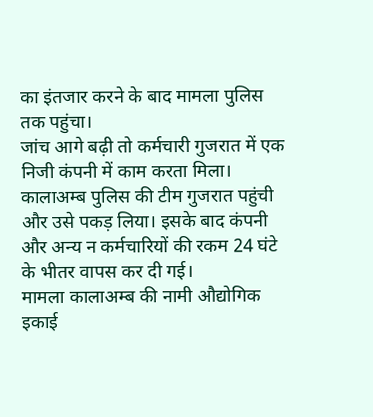का इंतजार करने के बाद मामला पुलिस तक पहुंचा।
जांच आगे बढ़ी तो कर्मचारी गुजरात में एक निजी कंपनी में काम करता मिला। कालाअम्ब पुलिस की टीम गुजरात पहुंची और उसे पकड़ लिया। इसके बाद कंपनी और अन्य न कर्मचारियों की रकम 24 घंटे के भीतर वापस कर दी गई।
मामला कालाअम्ब की नामी औद्योगिक इकाई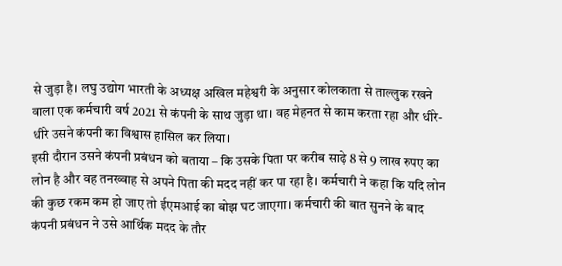से जुड़ा है। लघु उद्योग भारती के अध्यक्ष अखिल महेश्वरी के अनुसार कोलकाता से ताल्लुक रखने वाला एक कर्मचारी वर्ष 2021 से कंपनी के साथ जुड़ा था। वह मेहनत से काम करता रहा और धीरे-धीरे उसने कंपनी का विश्वास हासिल कर लिया।
इसी दौरान उसने कंपनी प्रबंधन को बताया – कि उसके पिता पर करीब साढ़े 8 से 9 लाख रुपए का लोन है और वह तनख्वाह से अपने पिता की मदद नहीं कर पा रहा है। कर्मचारी ने कहा कि यदि लोन की कुछ रकम कम हो जाए तो ईएमआई का बोझ घट जाएगा। कर्मचारी की बात सुनने के बाद कंपनी प्रबंधन ने उसे आर्थिक मदद के तौर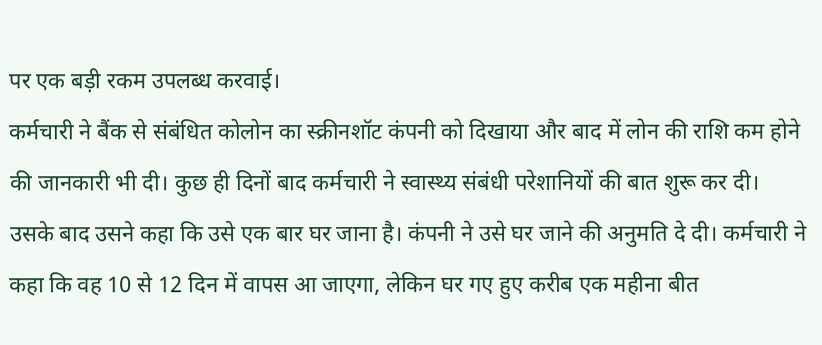पर एक बड़ी रकम उपलब्ध करवाई।
कर्मचारी ने बैंक से संबंधित कोलोन का स्क्रीनशॉट कंपनी को दिखाया और बाद में लोन की राशि कम होने की जानकारी भी दी। कुछ ही दिनों बाद कर्मचारी ने स्वास्थ्य संबंधी परेशानियों की बात शुरू कर दी। उसके बाद उसने कहा कि उसे एक बार घर जाना है। कंपनी ने उसे घर जाने की अनुमति दे दी। कर्मचारी ने कहा कि वह 10 से 12 दिन में वापस आ जाएगा, लेकिन घर गए हुए करीब एक महीना बीत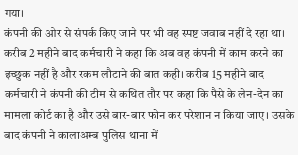गया।
कंपनी की ओर से संपर्क किए जाने पर भी वह स्पष्ट जवाब नहीं दे रहा था। करीब 2 महीने बाद कर्मचारी ने कहा कि अब वह कंपनी में काम करने का इच्छुक नहीं है और रकम लौटाने की बात कही। करीब 15 महीने बाद कर्मचारी ने कंपनी की टीम से कथित तौर पर कहा कि पैसे के लेन-देन का मामला कोर्ट का है और उसे बार-बार फोन कर परेशान न किया जाए। उसके बाद कंपनी ने कालाअम्ब पुलिस थाना में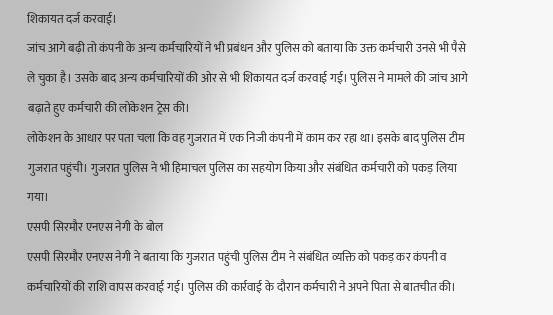शिकायत दर्ज करवाई।
जांच आगे बढ़ी तो कंपनी के अन्य कर्मचारियों ने भी प्रबंधन और पुलिस को बताया कि उक्त कर्मचारी उनसे भी पैसे ले चुका है। उसके बाद अन्य कर्मचारियों की ओर से भी शिकायत दर्ज करवाई गई। पुलिस ने मामले की जांच आगे बढ़ाते हुए कर्मचारी की लोकेशन ट्रेस की।
लोकेशन के आधार पर पता चला कि वह गुजरात में एक निजी कंपनी में काम कर रहा था। इसके बाद पुलिस टीम गुजरात पहुंची। गुजरात पुलिस ने भी हिमाचल पुलिस का सहयोग किया और संबंधित कर्मचारी को पकड़ लिया गया।
एसपी सिरमौर एनएस नेगी के बोल
एसपी सिरमौर एनएस नेगी ने बताया कि गुजरात पहुंची पुलिस टीम ने संबंधित व्यक्ति को पकड़ कर कंपनी व कर्मचारियों की राशि वापस करवाई गई। पुलिस की कार्रवाई के दौरान कर्मचारी ने अपने पिता से बातचीत की।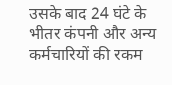उसके बाद 24 घंटे के भीतर कंपनी और अन्य कर्मचारियों की रकम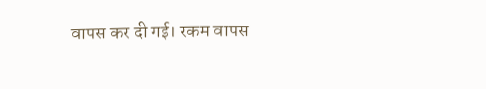वापस कर दी गई। रकम वापस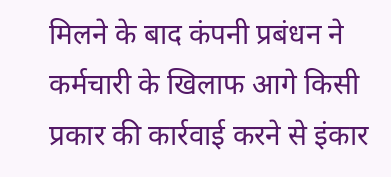मिलने के बाद कंपनी प्रबंधन ने कर्मचारी के खिलाफ आगे किसी प्रकार की कार्रवाई करने से इंकार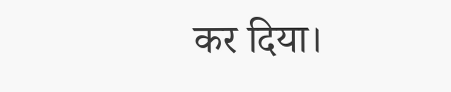कर दिया।